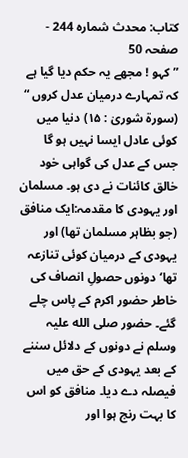کتاب: محدث شمارہ 244 - صفحہ 50
” کہو ! مجھے یہ حکم دیا گیا ہے کہ تمہارے درمیان عدل کروں “ (سورة شوریٰ : ۱۵) دنیا میں کوئی عادل ایسا نہیں ہو گا جس کے عدل کی گواہی خود خالق کائنات نے دی ہو۔ مسلمان اور یہودی کا مقدمہ:ایک منافق (جو بظاہر مسلمان تھا) اور یہودی کے درمیان کوئی تنازعہ تھا‘ دونوں حصولِ انصاف کی خاطر حضور اکرم کے پاس چلے گئے۔ حضور صلی الله علیہ وسلم نے دونوں کے دلائل سننے کے بعد یہودی کے حق میں فیصلہ دے دیا۔ منافق کو اس کا بہت رنج ہوا اور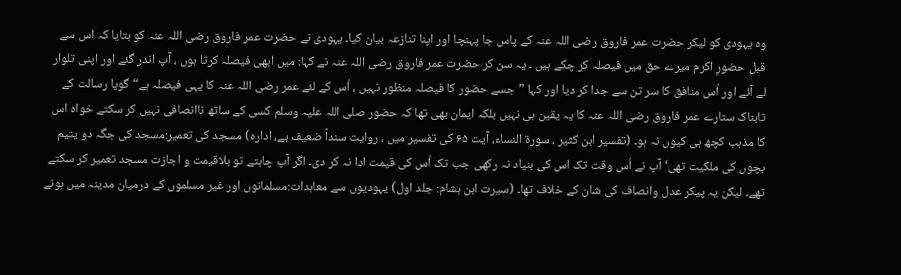وہ یہودی کو لیکر حضرت عمر فاروق رضی اللہ عنہ کے پاس جا پہنچا اور اپنا تنازعہ بیان کیا۔ یہودی نے حضرت عمر فاروق رضی اللہ عنہ کو بتایا کہ اس سے قبل حضورِ اکرم میرے حق میں فیصلہ کر چکے ہیں ۔ یہ سن کر حضرت عمر فاروق رضی اللہ عنہ نے کہا: میں ابھی فیصلہ کرتا ہوں ، آپ اندر گئے اور اپنی تلوار لے آئے اور اُس منافق کا سر تن سے جدا کر دیا اور کہا ”جسے حضور کا فیصلہ منظور نہیں ، اُس کے لئے عمر رضی اللہ عنہ کا یہی فیصلہ ہے“ گویا رسالت کے تابناک ستارے عمر فاروق رضی اللہ عنہ کا یہ یقین ہی نہیں بلکہ ایمان بھی تھا کہ حضور صلی اللہ علیہ وسلم کسی کے ساتھ ناانصافی نہیں کر سکتے خواہ اس کا مذہب کچھ ہی کیوں نہ ہو۔ (تفسیر ابن کثیر ، سورة النساء، آیت ۶۵ کی تفسیر میں ، روایت سنداً ضعیف ہے، ادارہ) مسجد کی تعمیر:مسجد کی جگہ دو یتیم بچوں کی ملکیت تھی‘ آپ نے اُس وقت تک اس کی بنیاد نہ رکھی جب تک اُس کی قیمت ادا نہ کر دی۔ اگر آپ چاہتے تو بلاقیمت و اجازت مسجد تعمیر کر سکتے تھے۔ لیکن یہ پیکر عدل وانصاف کی شان کے خلاف تھا۔ (سیرت ابن ہشام: جلد اول) یہودیوں سے معاہدات:مسلمانوں اور غیر مسلموں کے درمیان مدینہ میں ہونے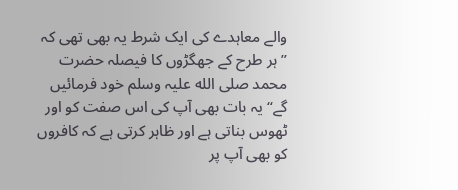والے معاہدے کی ایک شرط یہ بھی تھی کہ ”ہر طرح کے جھگڑوں کا فیصلہ حضرت محمد صلی الله علیہ وسلم خود فرمائیں گے“ یہ بات بھی آپ کی اس صفت کو اور ٹھوس بناتی ہے اور ظاہر کرتی ہے کہ کافروں کو بھی آپ پر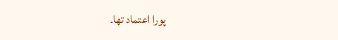پورا اعتماد تھا۔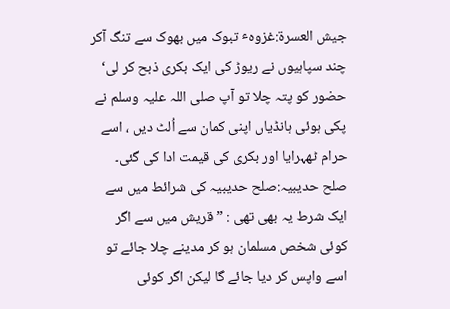جیش العسرة:غزوہٴ تبوک میں بھوک سے تنگ آکر چند سپاہیوں نے ریوڑ کی ایک بکری ذبح کر لی‘ حضور کو پتہ چلا تو آپ صلی اللہ علیہ وسلم نے پکی ہوئی ہانڈیاں اپنی کمان سے اُلٹ دیں ، اسے حرام ٹھہرایا اور بکری کی قیمت ادا کی گئی۔ صلح حدیبیہ:صلح حدیبیہ کی شرائط میں سے ایک شرط یہ بھی تھی : ”قریش میں سے اگر کوئی شخص مسلمان ہو کر مدینے چلا جائے تو اسے واپس کر دیا جائے گا لیکن اگر کوئی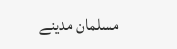مسلمان مدینے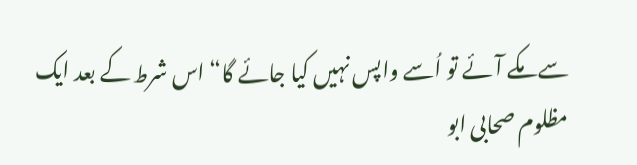سے مکے آئے تو اُسے واپس نہیں کیا جائے گا“ اس شرط کے بعد ایک مظلوم صحابی ابو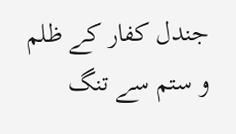جندل کفار کے ظلم و ستم سے تنگ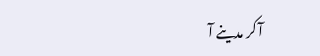آ کر مدینے آ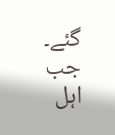گئے۔ جب اہل